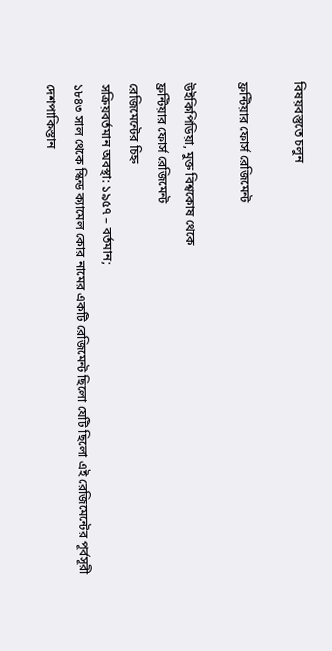বিষয়বস্তুতে চলুন

ফ্রন্টিয়ার ফোর্স রেজিমেন্ট

উইকিপিডিয়া, মুক্ত বিশ্বকোষ থেকে
ফ্রন্টিয়ার ফোর্স রেজিমেন্ট
রেজিমেন্টের চিহ্ন
সক্রিয়বর্তমান অবস্থা: ১৯৫৭ – বর্তমান;
১৮৪৩ সাল থেকে স্কিন্ড ক্যামেল কোর নামের একটি রেজিমেন্ট ছিলো যেটি ছিলো এই রেজিমেন্টের পূর্বসূরী
দেশপাকিস্তান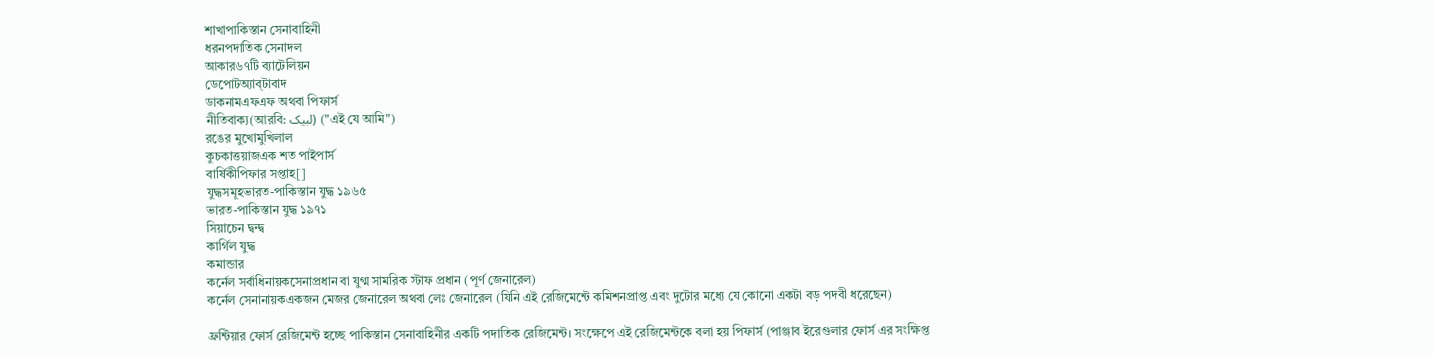শাখাপাকিস্তান সেনাবাহিনী
ধরনপদাতিক সেনাদল
আকার৬৭টি ব্যাটেলিয়ন
ডেপোটঅ্যাব্‌টাবাদ
ডাকনামএফএফ অথবা পিফার্স
নীতিবাক্য(আরবি: لبیک) ("এই যে আমি")
রঙের মুখোমুখিলাল
কুচকাত্তয়াজএক শত পাইপার্স
বার্ষিকীপিফার সপ্তাহ[]
যুদ্ধসমূহভারত-পাকিস্তান যুদ্ধ ১৯৬৫
ভারত-পাকিস্তান যুদ্ধ ১৯৭১
সিয়াচেন দ্বন্দ্ব
কার্গিল যুদ্ধ
কমান্ডার
কর্নেল সর্বাধিনায়কসেনাপ্রধান বা যুগ্ম সামরিক স্টাফ প্রধান (পূর্ণ জেনারেল)
কর্নেল সেনানায়কএকজন মেজর জেনারেল অথবা লেঃ জেনারেল (যিনি এই রেজিমেন্টে কমিশনপ্রাপ্ত এবং দুটোর মধ্যে যে কোনো একটা বড় পদবী ধরেছেন)

ফ্রন্টিয়ার ফোর্স রেজিমেন্ট হচ্ছে পাকিস্তান সেনাবাহিনীর একটি পদাতিক রেজিমেন্ট। সংক্ষেপে এই রেজিমেন্টকে বলা হয় পিফার্স (পাঞ্জাব ইরেগুলার ফোর্স এর সংক্ষিপ্ত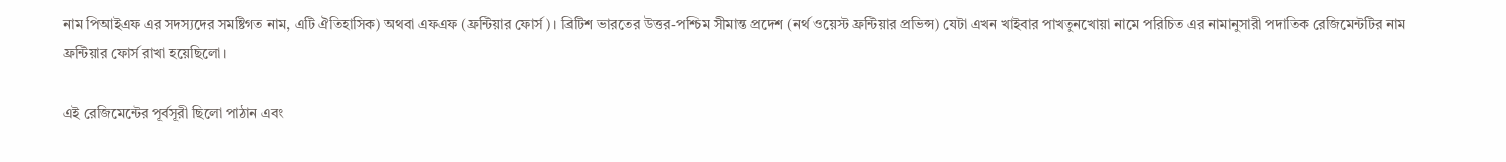নাম পিআইএফ এর সদস্যদের সমষ্টিগত নাম, এটি ঐতিহাসিক) অথবা এফএফ (ফ্রন্টিয়ার ফোর্স)। ব্রিটিশ ভারতের উত্তর-পশ্চিম সীমান্ত প্রদেশ (নর্থ ওয়েস্ট ফ্রন্টিয়ার প্রভিন্স) যেটা এখন খাইবার পাখতুনখোয়া নামে পরিচিত এর নামানুসারী পদাতিক রেজিমেন্টটির নাম ফ্রন্টিয়ার ফোর্স রাখা হয়েছিলো।

এই রেজিমেন্টের পূর্বসূরী ছিলো পাঠান এবং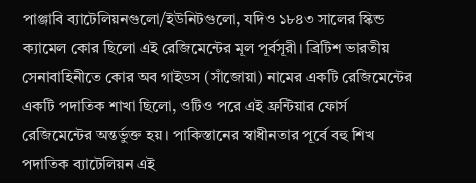পাঞ্জাবি ব্যাটেলিয়নগুলো/ইউনিটগুলো, যদিও ১৮৪৩ সালের স্কিন্ড ক্যামেল কোর ছিলো এই রেজিমেন্টের মূল পূর্বসূরী। ব্রিটিশ ভারতীয় সেনাবাহিনীতে কোর অব গাইডস (সাঁজোয়া) নামের একটি রেজিমেন্টের একটি পদাতিক শাখা ছিলো, ওটিও পরে এই ফ্রন্টিয়ার ফোর্স রেজিমেন্টের অন্তর্ভুক্ত হয়। পাকিস্তানের স্বাধীনতার পূর্বে বহু শিখ পদাতিক ব্যাটেলিয়ন এই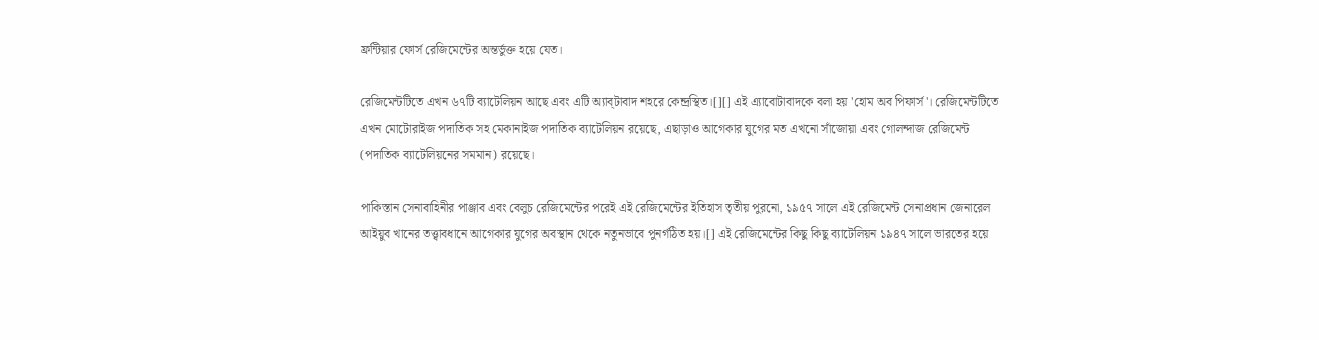ফ্রন্টিয়ার ফোর্স রেজিমেন্টের অন্তর্ভুক্ত হয়ে যেত।

রেজিমেন্টটিতে এখন ৬৭টি ব্যাটেলিয়ন আছে এবং এটি অ্যাব্‌টাবাদ শহরে কেন্দ্রস্থিত।[][] এই এ্যাবোটাবাদকে বলা হয় 'হোম অব পিফার্স'। রেজিমেন্টটিতে এখন মোটোরাইজ পদাতিক সহ মেকানাইজ পদাতিক ব্যাটেলিয়ন রয়েছে, এছাড়াও আগেকার যুগের মত এখনো সাঁজোয়া এবং গোলন্দাজ রেজিমেন্ট (পদাতিক ব্যাটেলিয়নের সমমান) রয়েছে।

পাকিস্তান সেনাবাহিনীর পাঞ্জাব এবং বেলুচ রেজিমেন্টের পরেই এই রেজিমেন্টের ইতিহাস তৃতীয় পুরনো, ১৯৫৭ সালে এই রেজিমেন্ট সেনাপ্রধান জেনারেল আইয়ুব খানের তত্ত্বাবধানে আগেকার যুগের অবস্থান থেকে নতুনভাবে পুনর্গঠিত হয়।[] এই রেজিমেন্টের কিছু কিছু ব্যাটেলিয়ন ১৯৪৭ সালে ভারতের হয়ে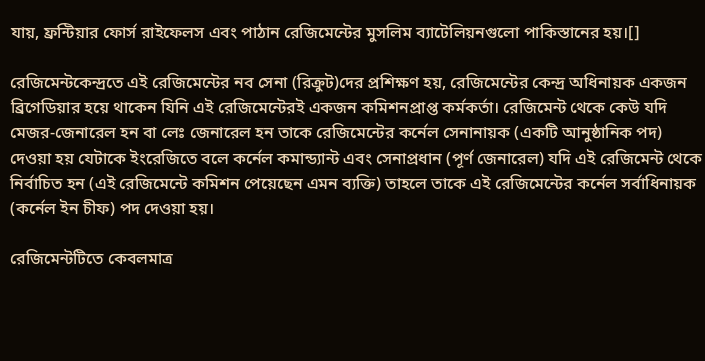যায়, ফ্রন্টিয়ার ফোর্স রাইফেলস এবং পাঠান রেজিমেন্টের মুসলিম ব্যাটেলিয়নগুলো পাকিস্তানের হয়।[]

রেজিমেন্টকেন্দ্রতে এই রেজিমেন্টের নব সেনা (রিক্রুট)দের প্রশিক্ষণ হয়, রেজিমেন্টের কেন্দ্র অধিনায়ক একজন ব্রিগেডিয়ার হয়ে থাকেন যিনি এই রেজিমেন্টেরই একজন কমিশনপ্রাপ্ত কর্মকর্তা। রেজিমেন্ট থেকে কেউ যদি মেজর-জেনারেল হন বা লেঃ জেনারেল হন তাকে রেজিমেন্টের কর্নেল সেনানায়ক (একটি আনুষ্ঠানিক পদ) দেওয়া হয় যেটাকে ইংরেজিতে বলে কর্নেল কমান্ড্যান্ট এবং সেনাপ্রধান (পূর্ণ জেনারেল) যদি এই রেজিমেন্ট থেকে নির্বাচিত হন (এই রেজিমেন্টে কমিশন পেয়েছেন এমন ব্যক্তি) তাহলে তাকে এই রেজিমেন্টের কর্নেল সর্বাধিনায়ক (কর্নেল ইন চীফ) পদ দেওয়া হয়।

রেজিমেন্টটিতে কেবলমাত্র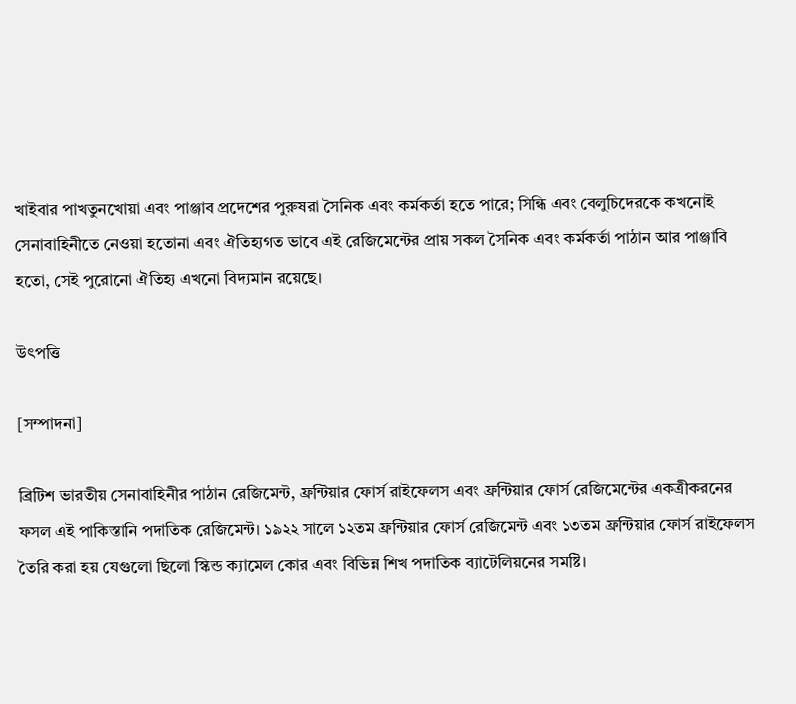খাইবার পাখতুনখোয়া এবং পাঞ্জাব প্রদেশের পুরুষরা সৈনিক এবং কর্মকর্তা হতে পারে; সিন্ধি এবং বেলুচিদেরকে কখনোই সেনাবাহিনীতে নেওয়া হতোনা এবং ঐতিহ্যগত ভাবে এই রেজিমেন্টের প্রায় সকল সৈনিক এবং কর্মকর্তা পাঠান আর পাঞ্জাবি হতো, সেই পুরোনো ঐতিহ্য এখনো বিদ্যমান রয়েছে।

উৎপত্তি

[সম্পাদনা]

ব্রিটিশ ভারতীয় সেনাবাহিনীর পাঠান রেজিমেন্ট, ফ্রন্টিয়ার ফোর্স রাইফেলস এবং ফ্রন্টিয়ার ফোর্স রেজিমেন্টের একত্রীকরনের ফসল এই পাকিস্তানি পদাতিক রেজিমেন্ট। ১৯২২ সালে ১২তম ফ্রন্টিয়ার ফোর্স রেজিমেন্ট এবং ১৩তম ফ্রন্টিয়ার ফোর্স রাইফেলস তৈরি করা হয় যেগুলো ছিলো স্কিন্ড ক্যামেল কোর এবং বিভিন্ন শিখ পদাতিক ব্যাটেলিয়নের সমষ্টি।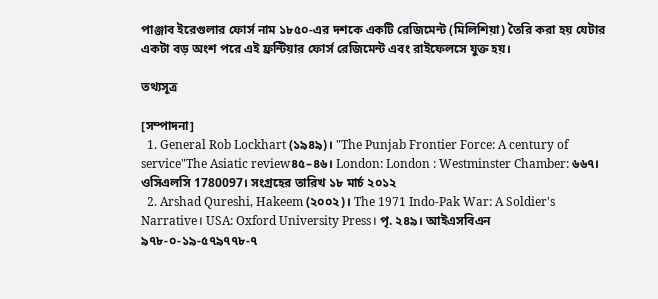পাঞ্জাব ইরেগুলার ফোর্স নাম ১৮৫০-এর দশকে একটি রেজিমেন্ট (মিলিশিয়া) তৈরি করা হয় যেটার একটা বড় অংশ পরে এই ফ্রন্টিয়ার ফোর্স রেজিমেন্ট এবং রাইফেলসে যুক্ত হয়।

তথ্যসূত্র

[সম্পাদনা]
  1. General Rob Lockhart (১৯৪৯)। "The Punjab Frontier Force: A century of service"The Asiatic review৪৫–৪৬। London: London : Westminster Chamber: ৬৬৭। ওসিএলসি 1780097। সংগ্রহের তারিখ ১৮ মার্চ ২০১২
  2. Arshad Qureshi, Hakeem (২০০২)। The 1971 Indo-Pak War: A Soldier's Narrative। USA: Oxford University Press। পৃ. ২৪৯। আইএসবিএন ৯৭৮-০-১৯-৫৭৯৭৭৮-৭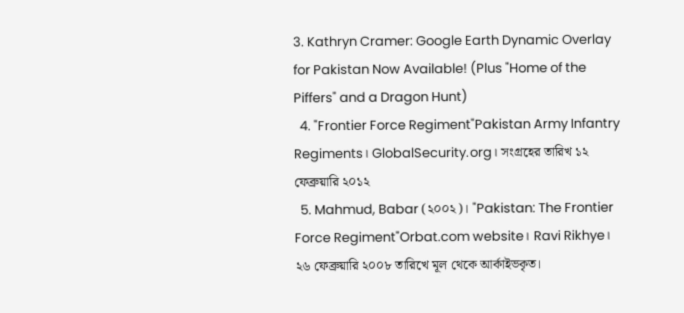3. Kathryn Cramer: Google Earth Dynamic Overlay for Pakistan Now Available! (Plus "Home of the Piffers" and a Dragon Hunt)
  4. "Frontier Force Regiment"Pakistan Army Infantry Regiments। GlobalSecurity.org। সংগ্রহের তারিখ ১২ ফেব্রুয়ারি ২০১২
  5. Mahmud, Babar (২০০২)। "Pakistan: The Frontier Force Regiment"Orbat.com website। Ravi Rikhye। ২৬ ফেব্রুয়ারি ২০০৮ তারিখে মূল থেকে আর্কাইভকৃত।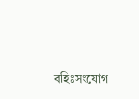বহিঃসংযোগ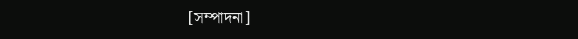[সম্পাদনা]